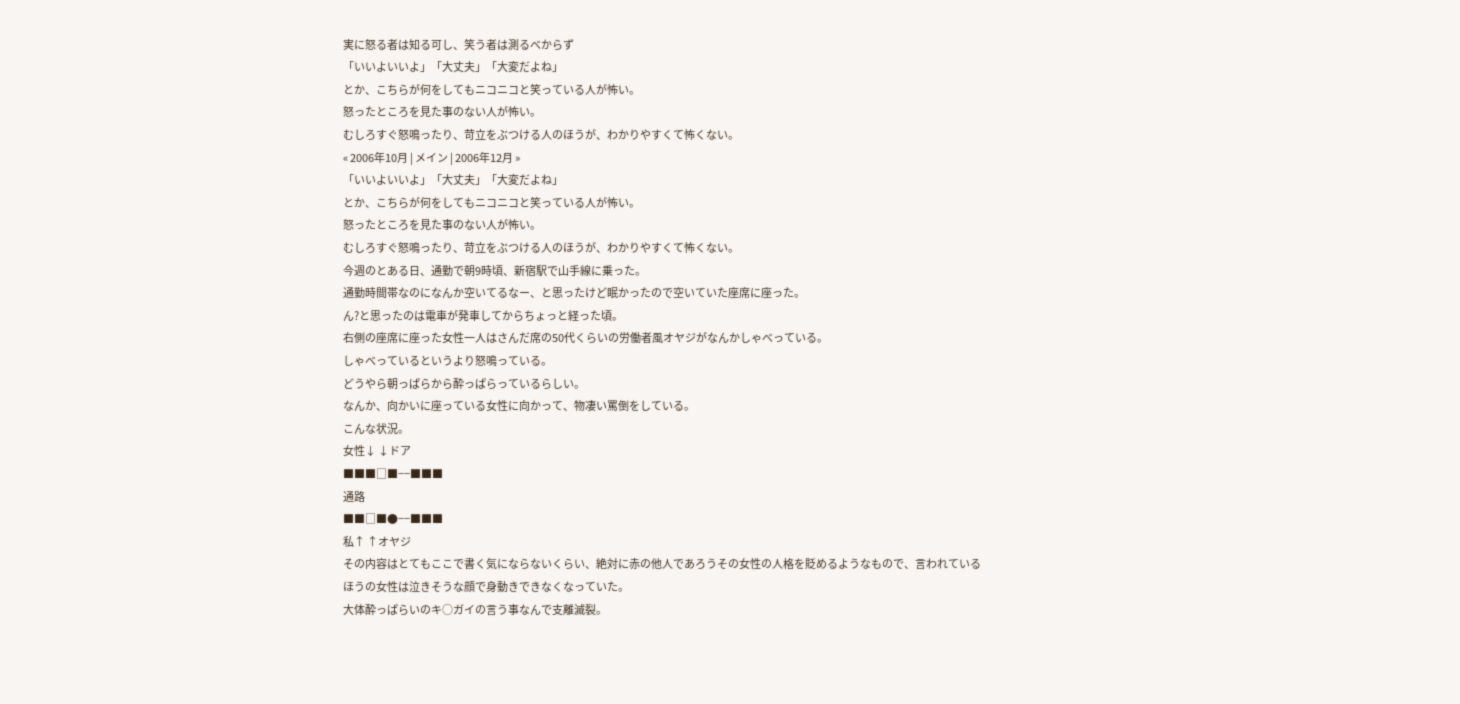実に怒る者は知る可し、笑う者は測るべからず
「いいよいいよ」「大丈夫」「大変だよね」
とか、こちらが何をしてもニコニコと笑っている人が怖い。
怒ったところを見た事のない人が怖い。
むしろすぐ怒鳴ったり、苛立をぶつける人のほうが、わかりやすくて怖くない。
« 2006年10月 | メイン | 2006年12月 »
「いいよいいよ」「大丈夫」「大変だよね」
とか、こちらが何をしてもニコニコと笑っている人が怖い。
怒ったところを見た事のない人が怖い。
むしろすぐ怒鳴ったり、苛立をぶつける人のほうが、わかりやすくて怖くない。
今週のとある日、通勤で朝9時頃、新宿駅で山手線に乗った。
通勤時間帯なのになんか空いてるなー、と思ったけど眠かったので空いていた座席に座った。
ん?と思ったのは電車が発車してからちょっと経った頃。
右側の座席に座った女性一人はさんだ席の50代くらいの労働者風オヤジがなんかしゃべっている。
しゃべっているというより怒鳴っている。
どうやら朝っぱらから酔っぱらっているらしい。
なんか、向かいに座っている女性に向かって、物凄い罵倒をしている。
こんな状況。
女性↓ ↓ドア
■■■□■−−■■■
通路
■■□■●−−■■■
私↑ ↑オヤジ
その内容はとてもここで書く気にならないくらい、絶対に赤の他人であろうその女性の人格を貶めるようなもので、言われているほうの女性は泣きそうな顔で身動きできなくなっていた。
大体酔っぱらいのキ○ガイの言う事なんで支離滅裂。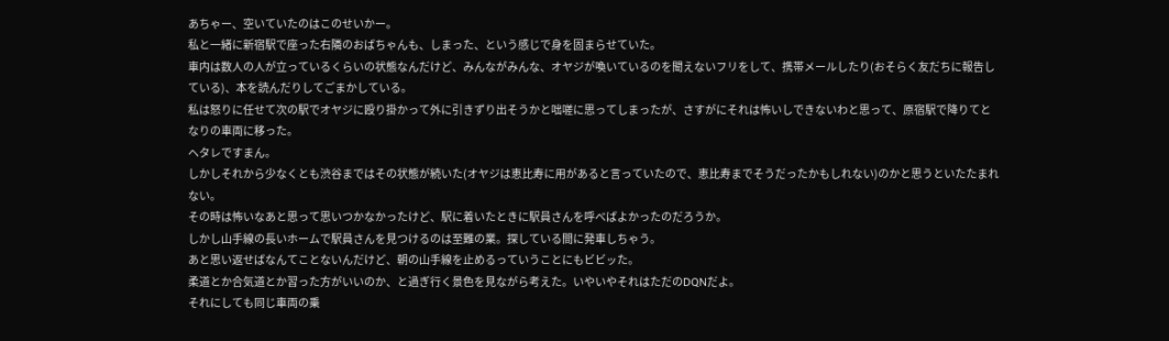あちゃー、空いていたのはこのせいかー。
私と一緒に新宿駅で座った右隣のおばちゃんも、しまった、という感じで身を固まらせていた。
車内は数人の人が立っているくらいの状態なんだけど、みんながみんな、オヤジが喚いているのを聞えないフリをして、携帯メールしたり(おそらく友だちに報告している)、本を読んだりしてごまかしている。
私は怒りに任せて次の駅でオヤジに殴り掛かって外に引きずり出そうかと咄嗟に思ってしまったが、さすがにそれは怖いしできないわと思って、原宿駅で降りてとなりの車両に移った。
ヘタレですまん。
しかしそれから少なくとも渋谷まではその状態が続いた(オヤジは恵比寿に用があると言っていたので、恵比寿までそうだったかもしれない)のかと思うといたたまれない。
その時は怖いなあと思って思いつかなかったけど、駅に着いたときに駅員さんを呼べばよかったのだろうか。
しかし山手線の長いホームで駅員さんを見つけるのは至難の業。探している間に発車しちゃう。
あと思い返せばなんてことないんだけど、朝の山手線を止めるっていうことにもビビッた。
柔道とか合気道とか習った方がいいのか、と過ぎ行く景色を見ながら考えた。いやいやそれはただのDQNだよ。
それにしても同じ車両の乗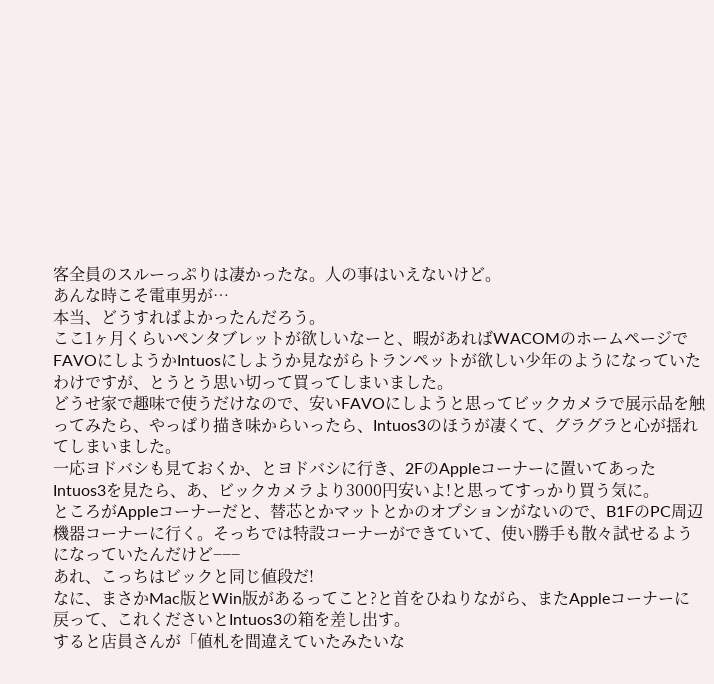客全員のスルーっぷりは凄かったな。人の事はいえないけど。
あんな時こそ電車男が…
本当、どうすればよかったんだろう。
ここ1ヶ月くらいペンタブレットが欲しいなーと、暇があればWACOMのホームページでFAVOにしようかIntuosにしようか見ながらトランペットが欲しい少年のようになっていたわけですが、とうとう思い切って買ってしまいました。
どうせ家で趣味で使うだけなので、安いFAVOにしようと思ってビックカメラで展示品を触ってみたら、やっぱり描き味からいったら、Intuos3のほうが凄くて、グラグラと心が揺れてしまいました。
一応ヨドバシも見ておくか、とヨドバシに行き、2FのAppleコーナーに置いてあったIntuos3を見たら、あ、ビックカメラより3000円安いよ!と思ってすっかり買う気に。
ところがAppleコーナーだと、替芯とかマットとかのオプションがないので、B1FのPC周辺機器コーナーに行く。そっちでは特設コーナーができていて、使い勝手も散々試せるようになっていたんだけど−−−
あれ、こっちはビックと同じ値段だ!
なに、まさかMac版とWin版があるってこと?と首をひねりながら、またAppleコーナーに戻って、これくださいとIntuos3の箱を差し出す。
すると店員さんが「値札を間違えていたみたいな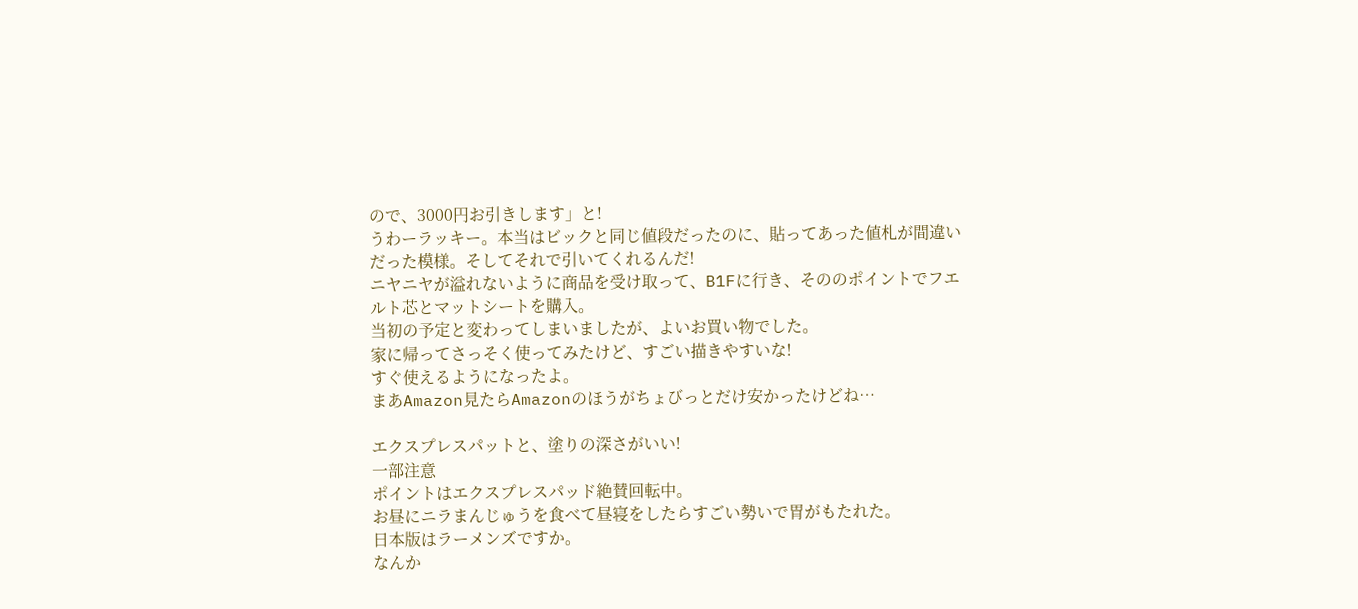ので、3000円お引きします」と!
うわーラッキー。本当はビックと同じ値段だったのに、貼ってあった値札が間違いだった模様。そしてそれで引いてくれるんだ!
ニヤニヤが溢れないように商品を受け取って、B1Fに行き、そののポイントでフエルト芯とマットシートを購入。
当初の予定と変わってしまいましたが、よいお買い物でした。
家に帰ってさっそく使ってみたけど、すごい描きやすいな!
すぐ使えるようになったよ。
まあAmazon見たらAmazonのほうがちょびっとだけ安かったけどね…

エクスプレスパットと、塗りの深さがいい!
一部注意
ポイントはエクスプレスパッド絶賛回転中。
お昼にニラまんじゅうを食べて昼寝をしたらすごい勢いで胃がもたれた。
日本版はラーメンズですか。
なんか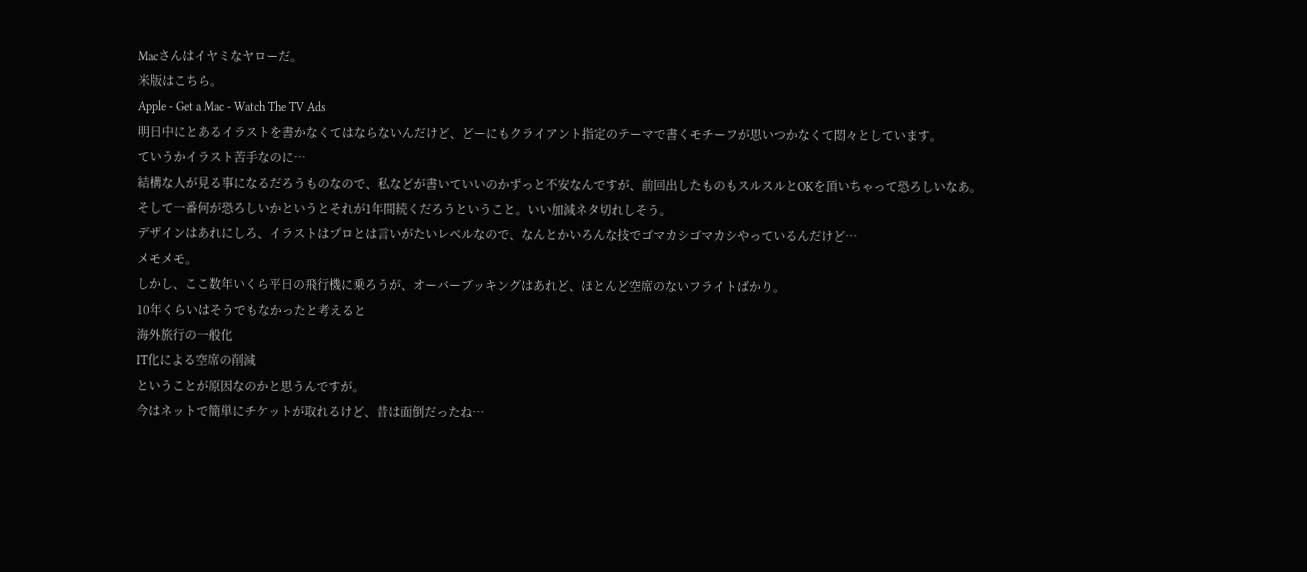Macさんはイヤミなヤローだ。
米版はこちら。
Apple - Get a Mac - Watch The TV Ads
明日中にとあるイラストを書かなくてはならないんだけど、どーにもクライアント指定のテーマで書くモチーフが思いつかなくて悶々としています。
ていうかイラスト苦手なのに…
結構な人が見る事になるだろうものなので、私などが書いていいのかずっと不安なんですが、前回出したものもスルスルとOKを頂いちゃって恐ろしいなあ。
そして一番何が恐ろしいかというとそれが1年間続くだろうということ。いい加減ネタ切れしそう。
デザインはあれにしろ、イラストはプロとは言いがたいレベルなので、なんとかいろんな技でゴマカシゴマカシやっているんだけど…
メモメモ。
しかし、ここ数年いくら平日の飛行機に乗ろうが、オーバーブッキングはあれど、ほとんど空席のないフライトばかり。
10年くらいはそうでもなかったと考えると
海外旅行の一般化
IT化による空席の削減
ということが原因なのかと思うんですが。
今はネットで簡単にチケットが取れるけど、昔は面倒だったね…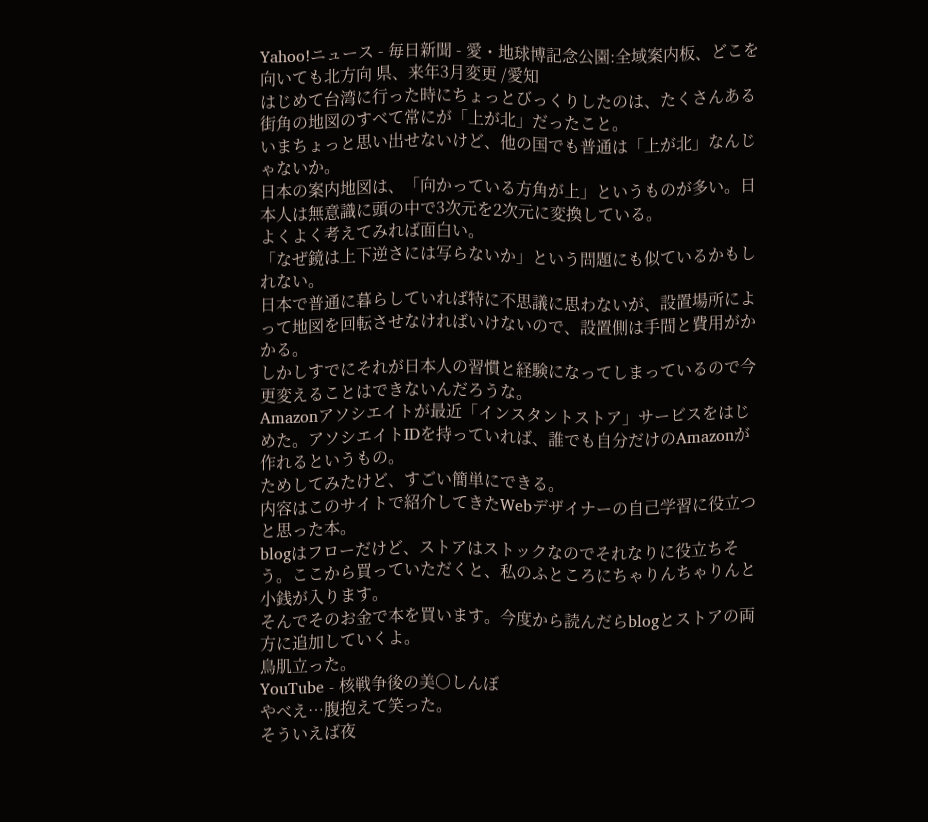Yahoo!ニュース - 毎日新聞 - 愛・地球博記念公園:全域案内板、どこを向いても北方向 県、来年3月変更 /愛知
はじめて台湾に行った時にちょっとびっくりしたのは、たくさんある街角の地図のすべて常にが「上が北」だったこと。
いまちょっと思い出せないけど、他の国でも普通は「上が北」なんじゃないか。
日本の案内地図は、「向かっている方角が上」というものが多い。日本人は無意識に頭の中で3次元を2次元に変換している。
よくよく考えてみれば面白い。
「なぜ鏡は上下逆さには写らないか」という問題にも似ているかもしれない。
日本で普通に暮らしていれば特に不思議に思わないが、設置場所によって地図を回転させなければいけないので、設置側は手間と費用がかかる。
しかしすでにそれが日本人の習慣と経験になってしまっているので今更変えることはできないんだろうな。
Amazonアソシエイトが最近「インスタントストア」サービスをはじめた。アソシエイトIDを持っていれば、誰でも自分だけのAmazonが作れるというもの。
ためしてみたけど、すごい簡単にできる。
内容はこのサイトで紹介してきたWebデザイナーの自己学習に役立つと思った本。
blogはフローだけど、ストアはストックなのでそれなりに役立ちそう。ここから買っていただくと、私のふところにちゃりんちゃりんと小銭が入ります。
そんでそのお金で本を買います。今度から読んだらblogとストアの両方に追加していくよ。
鳥肌立った。
YouTube - 核戦争後の美○しんぼ
やべえ…腹抱えて笑った。
そういえば夜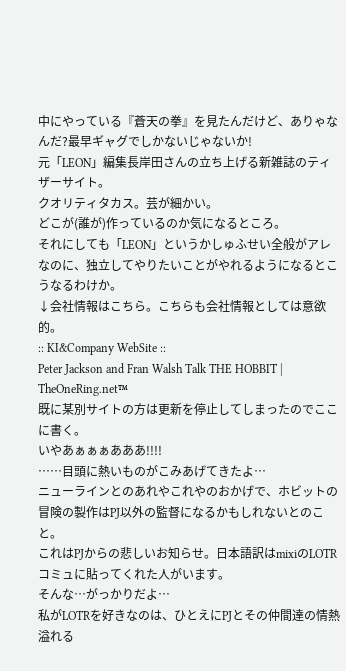中にやっている『蒼天の拳』を見たんだけど、ありゃなんだ?最早ギャグでしかないじゃないか!
元「LEON」編集長岸田さんの立ち上げる新雑誌のティザーサイト。
クオリティタカス。芸が細かい。
どこが(誰が)作っているのか気になるところ。
それにしても「LEON」というかしゅふせい全般がアレなのに、独立してやりたいことがやれるようになるとこうなるわけか。
↓会社情報はこちら。こちらも会社情報としては意欲的。
:: KI&Company WebSite ::
Peter Jackson and Fran Walsh Talk THE HOBBIT | TheOneRing.net™
既に某別サイトの方は更新を停止してしまったのでここに書く。
いやあぁぁぁあああ!!!!
……目頭に熱いものがこみあげてきたよ…
ニューラインとのあれやこれやのおかげで、ホビットの冒険の製作はPJ以外の監督になるかもしれないとのこと。
これはPJからの悲しいお知らせ。日本語訳はmixiのLOTRコミュに貼ってくれた人がいます。
そんな…がっかりだよ…
私がLOTRを好きなのは、ひとえにPJとその仲間達の情熱溢れる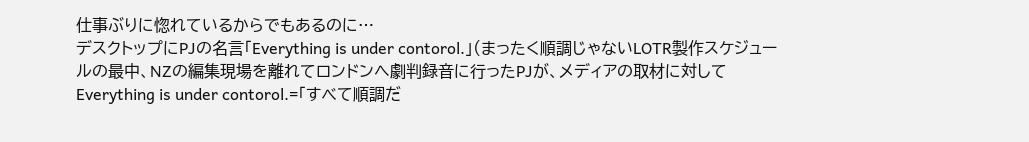仕事ぶりに惚れているからでもあるのに…
デスクトップにPJの名言「Everything is under contorol.」(まったく順調じゃないLOTR製作スケジュールの最中、NZの編集現場を離れてロンドンへ劇判録音に行ったPJが、メディアの取材に対してEverything is under contorol.=「すべて順調だ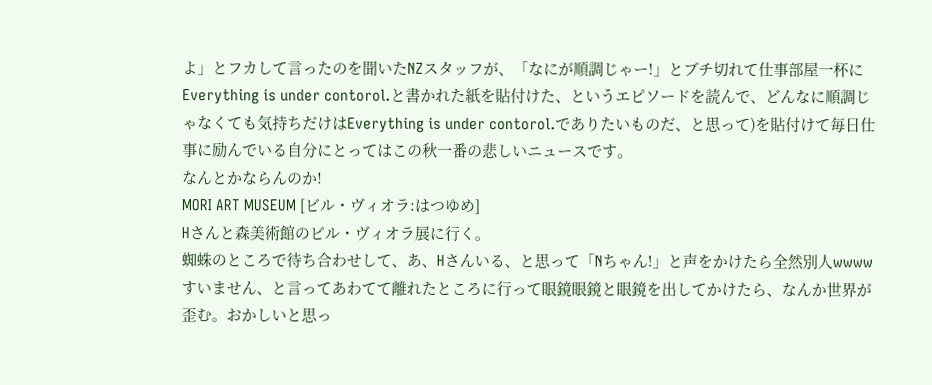よ」とフカして言ったのを聞いたNZスタッフが、「なにが順調じゃー!」とブチ切れて仕事部屋一杯にEverything is under contorol.と書かれた紙を貼付けた、というエピソードを読んで、どんなに順調じゃなくても気持ちだけはEverything is under contorol.でありたいものだ、と思って)を貼付けて毎日仕事に励んでいる自分にとってはこの秋一番の悲しいニュースです。
なんとかならんのか!
MORI ART MUSEUM [ビル・ヴィオラ:はつゆめ]
Hさんと森美術館のビル・ヴィオラ展に行く。
蜘蛛のところで待ち合わせして、あ、Hさんいる、と思って「Nちゃん!」と声をかけたら全然別人wwww
すいません、と言ってあわてて離れたところに行って眼鏡眼鏡と眼鏡を出してかけたら、なんか世界が歪む。おかしいと思っ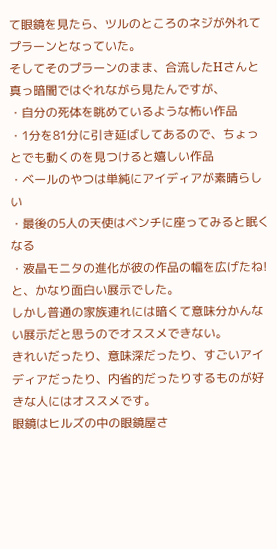て眼鏡を見たら、ツルのところのネジが外れてプラーンとなっていた。
そしてそのプラーンのまま、合流したHさんと真っ暗闇ではぐれながら見たんですが、
・自分の死体を眺めているような怖い作品
・1分を81分に引き延ばしてあるので、ちょっとでも動くのを見つけると嬉しい作品
・ベールのやつは単純にアイディアが素晴らしい
・最後の5人の天使はベンチに座ってみると眠くなる
・液晶モニタの進化が彼の作品の幅を広げたね!
と、かなり面白い展示でした。
しかし普通の家族連れには暗くて意味分かんない展示だと思うのでオススメできない。
きれいだったり、意味深だったり、すごいアイディアだったり、内省的だったりするものが好きな人にはオススメです。
眼鏡はヒルズの中の眼鏡屋さ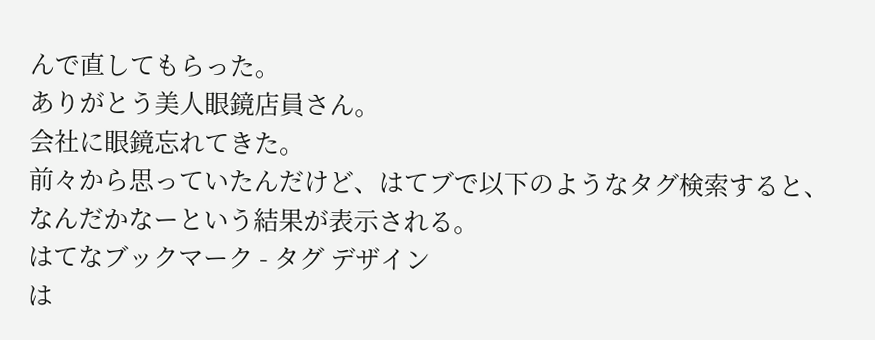んで直してもらった。
ありがとう美人眼鏡店員さん。
会社に眼鏡忘れてきた。
前々から思っていたんだけど、はてブで以下のようなタグ検索すると、なんだかなーという結果が表示される。
はてなブックマーク - タグ デザイン
は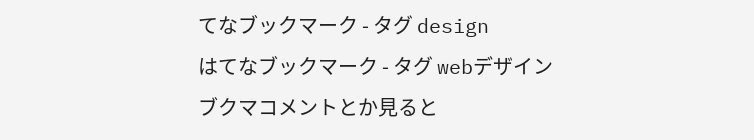てなブックマーク - タグ design
はてなブックマーク - タグ webデザイン
ブクマコメントとか見ると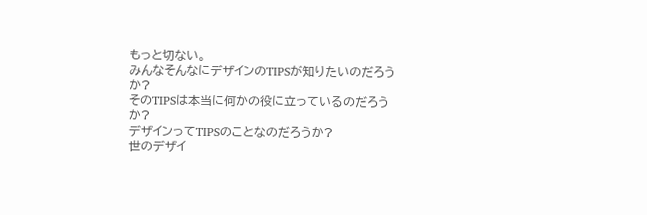もっと切ない。
みんなそんなにデザインのTIPSが知りたいのだろうか?
そのTIPSは本当に何かの役に立っているのだろうか?
デザインってTIPSのことなのだろうか?
世のデザイ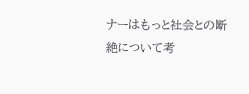ナーはもっと社会との断絶について考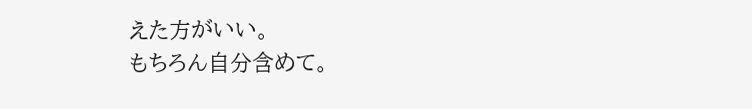えた方がいい。
もちろん自分含めて。